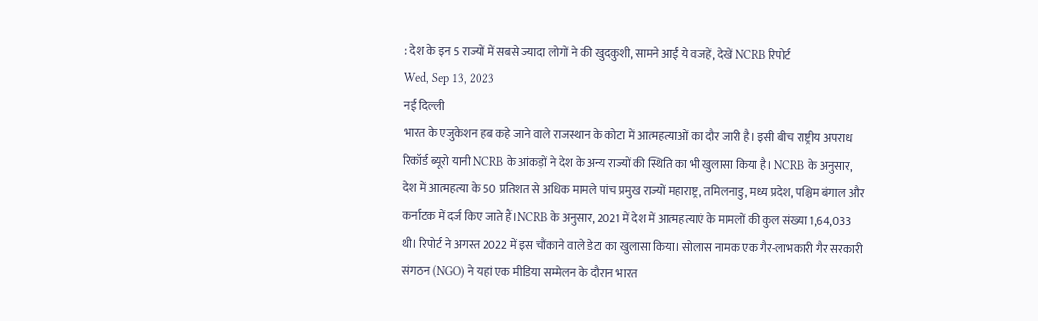: देश के इन 5 राज्यों में सबसे ज्यादा लोगों ने की खुदकुशी, सामने आईं ये वजहें, देखें NCRB रिपोर्ट
Wed, Sep 13, 2023
नई दिल्ली
भारत के एजुकेशन हब कहे जाने वाले राजस्थान के कोटा में आत्महत्याओं का दौर जारी है। इसी बीच राष्ट्रीय अपराध रिकॉर्ड ब्यूरो यानी NCRB के आंकड़ों ने देश के अन्य राज्यों की स्थिति का भी खुलासा किया है। NCRB के अनुसार, देश में आत्महत्या के 50 प्रतिशत से अधिक मामले पांच प्रमुख राज्यों महाराष्ट्र, तमिलनाडु, मध्य प्रदेश, पश्चिम बंगाल और कर्नाटक में दर्ज किए जाते हैं।NCRB के अनुसार, 2021 में देश में आत्महत्याएं के मामलों की कुल संख्या 1,64,033 थी। रिपोर्ट ने अगस्त 2022 में इस चौंकाने वाले डेटा का खुलासा किया। सोलास नामक एक गैर-लाभकारी गैर सरकारी संगठन (NGO) ने यहां एक मीडिया सम्मेलन के दौरान भारत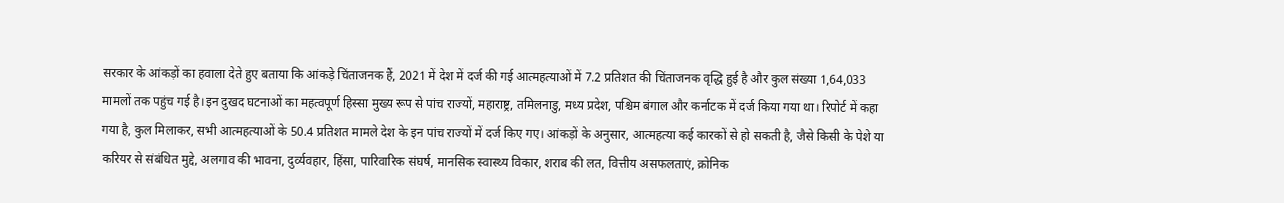सरकार के आंकड़ों का हवाला देते हुए बताया कि आंकड़े चिंताजनक हैं, 2021 में देश में दर्ज की गई आत्महत्याओं में 7.2 प्रतिशत की चिंताजनक वृद्धि हुई है और कुल संख्या 1,64,033 मामलों तक पहुंच गई है।इन दुखद घटनाओं का महत्वपूर्ण हिस्सा मुख्य रूप से पांच राज्यों, महाराष्ट्र, तमिलनाडु, मध्य प्रदेश, पश्चिम बंगाल और कर्नाटक में दर्ज किया गया था। रिपोर्ट में कहा गया है, कुल मिलाकर, सभी आत्महत्याओं के 50.4 प्रतिशत मामले देश के इन पांच राज्यों में दर्ज किए गए। आंकड़ों के अनुसार, आत्महत्या कई कारकों से हो सकती है, जैसे किसी के पेशे या करियर से संबंधित मुद्दे, अलगाव की भावना, दुर्व्यवहार, हिंसा, पारिवारिक संघर्ष, मानसिक स्वास्थ्य विकार, शराब की लत, वित्तीय असफलताएं, क्रोनिक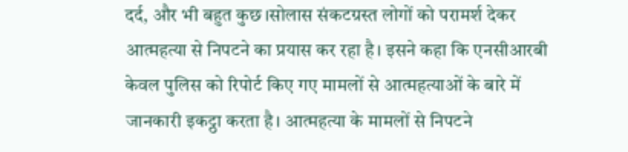दर्द, और भी बहुत कुछ।सोलास संकटग्रस्त लोगों को परामर्श देकर आत्महत्या से निपटने का प्रयास कर रहा है। इसने कहा कि एनसीआरबी केवल पुलिस को रिपोर्ट किए गए मामलों से आत्महत्याओं के बारे में जानकारी इकट्ठा करता है। आत्महत्या के मामलों से निपटने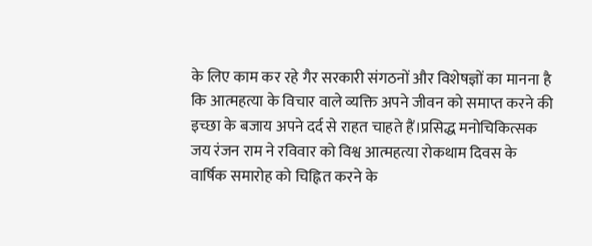के लिए काम कर रहे गैर सरकारी संगठनों और विशेषज्ञों का मानना है कि आत्महत्या के विचार वाले व्यक्ति अपने जीवन को समाप्त करने की इच्छा के बजाय अपने दर्द से राहत चाहते हैं।प्रसिद्ध मनोचिकित्सक जय रंजन राम ने रविवार को विश्व आत्महत्या रोकथाम दिवस के वार्षिक समारोह को चिह्नित करने के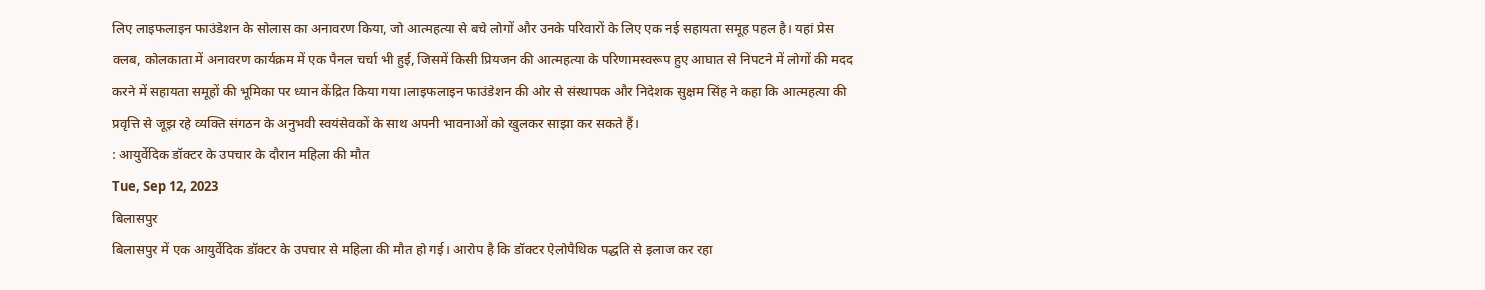लिए लाइफलाइन फाउंडेशन के सोलास का अनावरण किया, जो आत्महत्या से बचे लोगों और उनके परिवारों के लिए एक नई सहायता समूह पहल है। यहां प्रेस क्लब, कोलकाता में अनावरण कार्यक्रम में एक पैनल चर्चा भी हुई, जिसमें किसी प्रियजन की आत्महत्या के परिणामस्वरूप हुए आघात से निपटने में लोगों की मदद करने में सहायता समूहों की भूमिका पर ध्यान केंद्रित किया गया।लाइफलाइन फाउंडेशन की ओर से संस्थापक और निदेशक सुक्षम सिंह ने कहा कि आत्महत्या की प्रवृत्ति से जूझ रहे व्यक्ति संगठन के अनुभवी स्वयंसेवकों के साथ अपनी भावनाओं को खुलकर साझा कर सकते हैं।
: आयुर्वेदिक डॉक्टर के उपचार के दौरान महिला की मौत
Tue, Sep 12, 2023
बिलासपुर
बिलासपुर में एक आयुर्वेदिक डॉक्टर के उपचार से महिला की मौत हो गई। आरोप है कि डॉक्टर ऐलोपैथिक पद्धति से इलाज कर रहा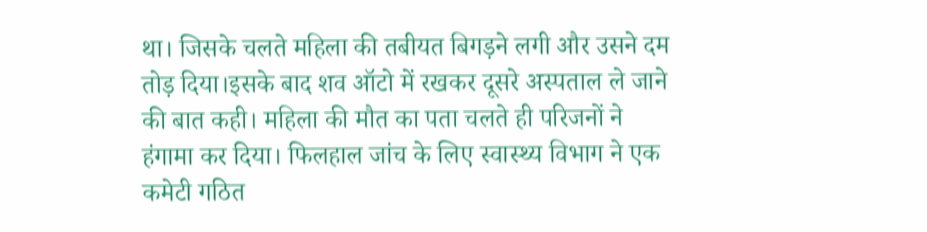था। जिसके चलते महिला की तबीयत बिगड़ने लगी और उसने दम तोड़ दिया।इसके बाद शव ऑटो में रखकर दूसरे अस्पताल ले जाने की बात कही। महिला की मौत का पता चलते ही परिजनों ने हंगामा कर दिया। फिलहाल जांच के लिए स्वास्थ्य विभाग ने एक कमेटी गठित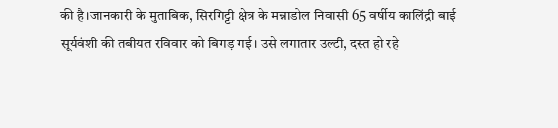की है।जानकारी के मुताबिक, सिरगिट्टी क्षेत्र के मन्नाडोल निवासी 65 वर्षीय कालिंद्री बाई सूर्यवंशी की तबीयत रविवार को बिगड़ गई। उसे लगातार उल्टी, दस्त हो रहे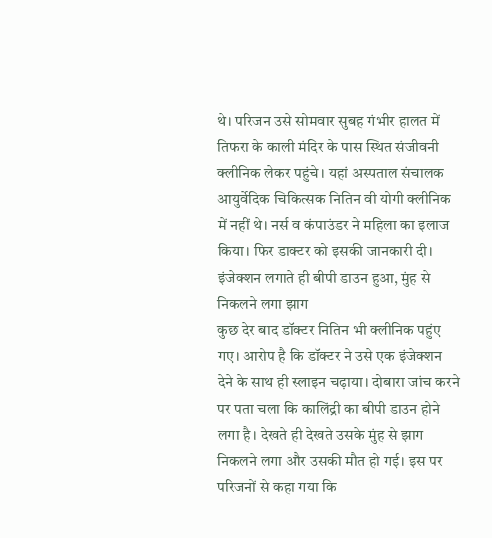थे। परिजन उसे सोमवार सुबह गंभीर हालत में तिफरा के काली मंदिर के पास स्थित संजीवनी क्लीनिक लेकर पहुंचे। यहां अस्पताल संचालक आयुर्वेदिक चिकित्सक नितिन वी योगी क्लीनिक में नहीं थे। नर्स व कंपाउंडर ने महिला का इलाज किया। फिर डाक्टर को इसकी जानकारी दी।
इंजेक्शन लगाते ही बीपी डाउन हुआ, मुंह से निकलने लगा झाग
कुछ देर बाद डॉक्टर नितिन भी क्लीनिक पहुंए गए। आरोप है कि डॉक्टर ने उसे एक इंजेक्शन देने के साथ ही स्लाइन चढ़ाया। दोबारा जांच करने पर पता चला कि कालिंद्री का बीपी डाउन होने लगा है। देखते ही देखते उसके मुंह से झाग निकलने लगा और उसकी मौत हो गई। इस पर परिजनों से कहा गया कि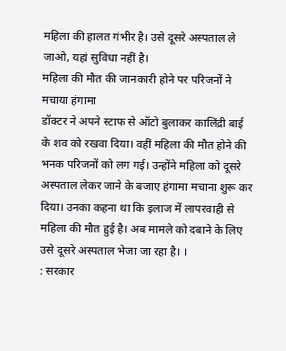महिला की हालत गंभीर है। उसे दूसरे अस्पताल ले जाओ, यहां सुविधा नहीं है।
महिला की मौत की जानकारी होने पर परिजनों ने मचाया हंगामा
डॉक्टर ने अपने स्टाफ से ऑटो बुलाकर कालिंद्री बाई के शव को रखवा दिया। वहीं महिला की मौत होने की भनक परिजनों को लग गई। उन्होंने महिला को दूसरे अस्पताल लेकर जाने के बजाए हंगामा मचाना शुरू कर दिया। उनका कहना था कि इलाज में लापरवाही से महिला की मौत हुई है। अब मामले को दबाने के लिए उसे दूसरे अस्पताल भेजा जा रहा है। ।
: सरकार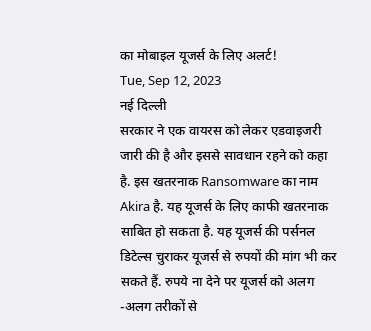का मोबाइल यूजर्स के लिए अलर्ट!
Tue, Sep 12, 2023
नई दिल्ली
सरकार ने एक वायरस को लेकर एडवाइजरी जारी की है और इससे सावधान रहने को कहा है. इस खतरनाक Ransomware का नाम Akira है. यह यूजर्स के लिए काफी खतरनाक साबित हो सकता है. यह यूजर्स की पर्सनल डिटेल्स चुराकर यूजर्स से रुपयों की मांग भी कर सकते हैं. रुपये ना देने पर यूजर्स को अलग -अलग तरीकों से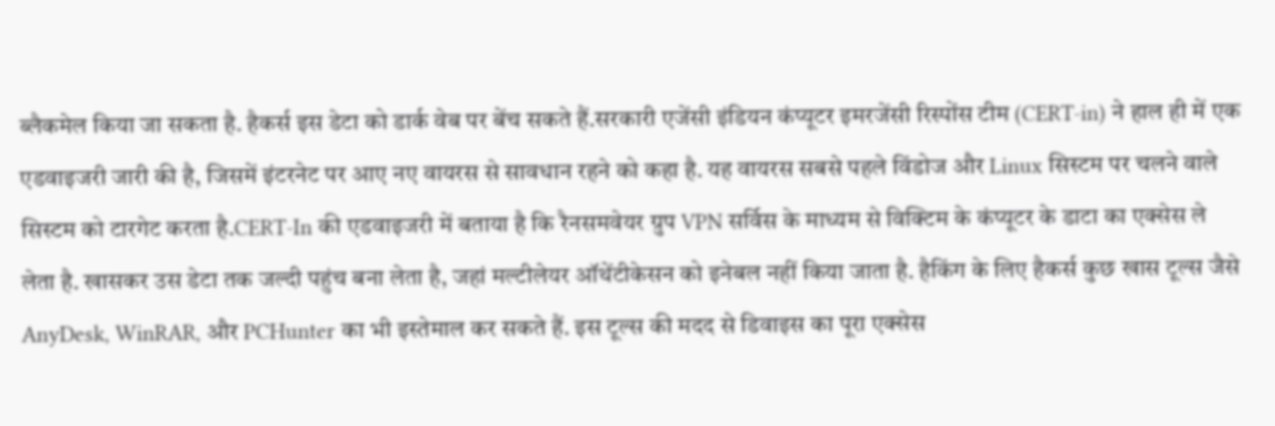ब्लैकमेल किया जा सकता है. हैकर्स इस डेटा को डार्क वेब पर बेंच सकते हैं.सरकारी एजेंसी इंडियन कंप्यूटर इमरजेंसी रिस्पोंस टीम (CERT-in) ने हाल ही में एक एडवाइजरी जारी की है, जिसमें इंटरनेट पर आए नए वायरस से सावधान रहने को कहा है. यह वायरस सबसे पहले विंडोज और Linux सिस्टम पर चलने वाले सिस्टम को टारगेट करता है.CERT-In की एडवाइजरी में बताया है कि रैनसमवेयर ग्रुप VPN सर्विस के माध्यम से विक्टिम के कंप्यूटर के डाटा का एक्सेस ले लेता है. खासकर उस डेटा तक जल्दी पहुंच बना लेता है, जहां मल्टीलेयर ऑथेंटीकेसन को इनेबल नहीं किया जाता है. हैकिंग के लिए हैकर्स कुछ खास टूल्स जैसे AnyDesk, WinRAR, और PCHunter का भी इस्तेमाल कर सकते हैं. इस टूल्स की मदद से डिवाइस का पूरा एक्सेस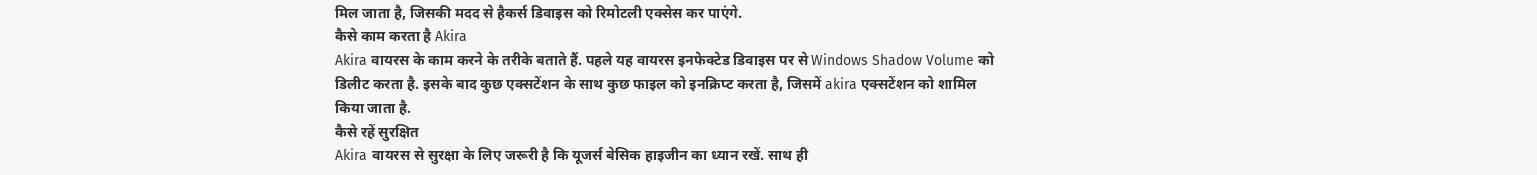मिल जाता है, जिसकी मदद से हैकर्स डिवाइस को रिमोटली एक्सेस कर पाएंगे.
कैसे काम करता है Akira
Akira वायरस के काम करने के तरीके बताते हैं. पहले यह वायरस इनफेक्टेड डिवाइस पर से Windows Shadow Volume को डिलीट करता है. इसके बाद कुछ एक्सटेंशन के साथ कुछ फाइल को इनक्रिप्ट करता है, जिसमें akira एक्सटेंशन को शामिल किया जाता है.
कैसे रहें सुरक्षित
Akira वायरस से सुरक्षा के लिए जरूरी है कि यूजर्स बेसिक हाइजीन का ध्यान रखें. साथ ही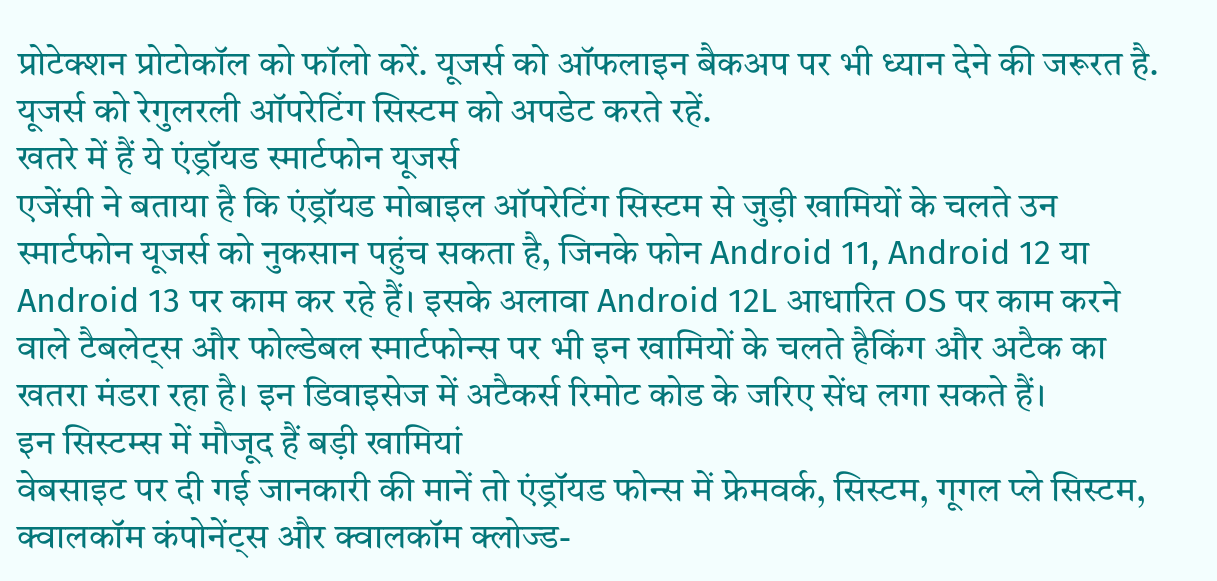प्रोटेक्शन प्रोटोकॉल को फॉलो करें. यूजर्स को ऑफलाइन बैकअप पर भी ध्यान देने की जरूरत है. यूजर्स को रेगुलरली ऑपरेटिंग सिस्टम को अपडेट करते रहें.
खतरे में हैं ये एंड्रॉयड स्मार्टफोन यूजर्स
एजेंसी ने बताया है कि एंड्रॉयड मोबाइल ऑपरेटिंग सिस्टम से जुड़ी खामियों के चलते उन स्मार्टफोन यूजर्स को नुकसान पहुंच सकता है, जिनके फोन Android 11, Android 12 या Android 13 पर काम कर रहे हैं। इसके अलावा Android 12L आधारित OS पर काम करने वाले टैबलेट्स और फोल्डेबल स्मार्टफोन्स पर भी इन खामियों के चलते हैकिंग और अटैक का खतरा मंडरा रहा है। इन डिवाइसेज में अटैकर्स रिमोट कोड के जरिए सेंध लगा सकते हैं।
इन सिस्टम्स में मौजूद हैं बड़ी खामियां
वेबसाइट पर दी गई जानकारी की मानें तो एंड्रॉयड फोन्स में फ्रेमवर्क, सिस्टम, गूगल प्ले सिस्टम, क्वालकॉम कंपोनेंट्स और क्वालकॉम क्लोज्ड-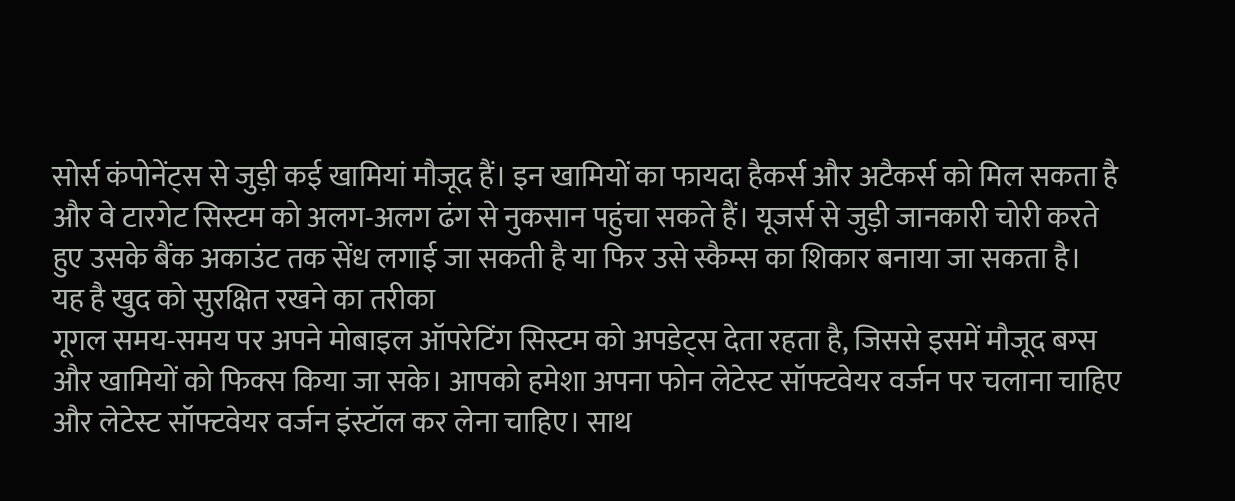सोर्स कंपोनेंट्स से जुड़ी कई खामियां मौजूद हैं। इन खामियों का फायदा हैकर्स और अटैकर्स को मिल सकता है और वे टारगेट सिस्टम को अलग-अलग ढंग से नुकसान पहुंचा सकते हैं। यूजर्स से जुड़ी जानकारी चोरी करते हुए उसके बैंक अकाउंट तक सेंध लगाई जा सकती है या फिर उसे स्कैम्स का शिकार बनाया जा सकता है।
यह है खुद को सुरक्षित रखने का तरीका
गूगल समय-समय पर अपने मोबाइल ऑपरेटिंग सिस्टम को अपडेट्स देता रहता है, जिससे इसमें मौजूद बग्स और खामियों को फिक्स किया जा सके। आपको हमेशा अपना फोन लेटेस्ट सॉफ्टवेयर वर्जन पर चलाना चाहिए और लेटेस्ट सॉफ्टवेयर वर्जन इंस्टॉल कर लेना चाहिए। साथ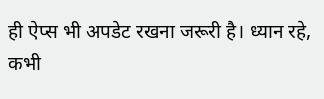ही ऐप्स भी अपडेट रखना जरूरी है। ध्यान रहे, कभी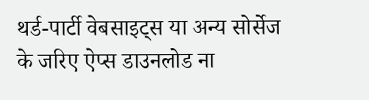थर्ड-पार्टी वेबसाइट्स या अन्य सोर्सेज के जरिए ऐप्स डाउनलोड ना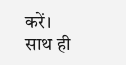करें। साथ ही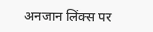अनजान लिंक्स पर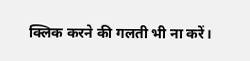क्लिक करने की गलती भी ना करें।